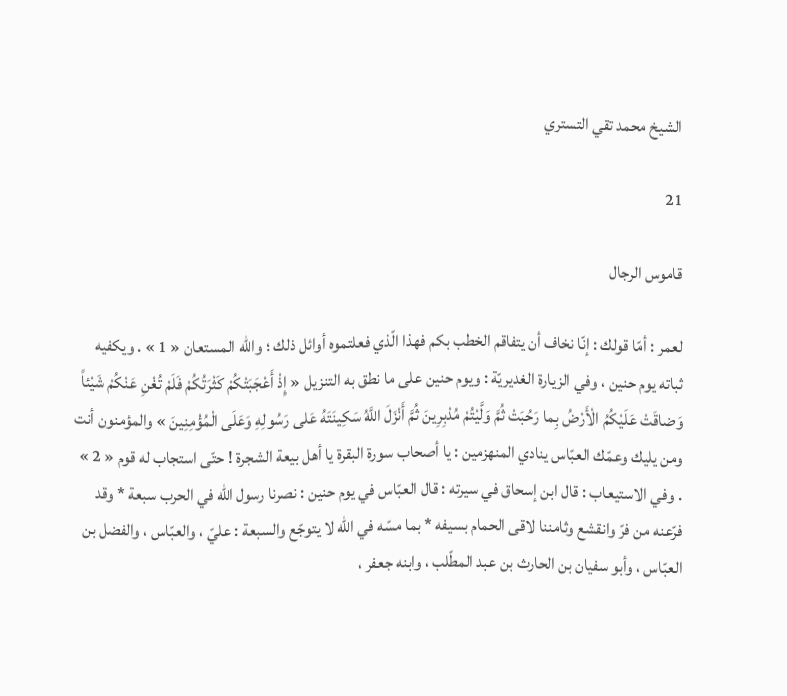الشيخ محمد تقي التستري

21

قاموس الرجال

لعمر : أمّا قولك : إنّا نخاف أن يتفاقم الخطب بكم فهذا الّذي فعلتموه أوائل ذلك ؛ واللّه المستعان « 1 » . ويكفيه ثباته يوم حنين ، وفي الزيارة الغديريّة : ويوم حنين على ما نطق به التنزيل « إِذْ أَعْجَبَتْكُمْ كَثْرَتُكُمْ فَلَمْ تُغْنِ عَنْكُمْ شَيْئاً وَضاقَتْ عَلَيْكُمُ الْأَرْضُ بِما رَحُبَتْ ثُمَّ وَلَّيْتُمْ مُدْبِرِينَ ثُمَّ أَنْزَلَ اللَّهُ سَكِينَتَهُ عَلى رَسُولِهِ وَعَلَى الْمُؤْمِنِينَ » والمؤمنون أنت ومن يليك وعمّك العبّاس ينادي المنهزمين : يا أصحاب سورة البقرة يا أهل بيعة الشجرة ! حتّى استجاب له قوم « 2 » . وفي الاستيعاب : قال ابن إسحاق في سيرته : قال العبّاس في يوم حنين : نصرنا رسول اللّه في الحرب سبعة * وقد فرّعنه من فرّ وانقشع وثامننا لاقى الحمام بسيفه * بما مسّه في اللّه لا يتوجّع والسبعة : عليّ ، والعبّاس ، والفضل بن العبّاس ، وأبو سفيان بن الحارث بن عبد المطّلب ، وابنه جعفر ،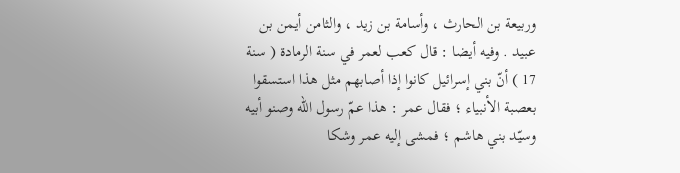وربيعة بن الحارث ، وأسامة بن زيد ، والثامن أيمن بن عبيد . وفيه أيضا : قال كعب لعمر في سنة الرمادة ( سنة 17 ) أنّ بني إسرائيل كانوا إذا أصابهم مثل هذا استسقوا بعصبة الأنبياء ؛ فقال عمر : هذا عمّ رسول اللّه وصنو أبيه وسيّد بني هاشم ؛ فمشى إليه عمر وشكا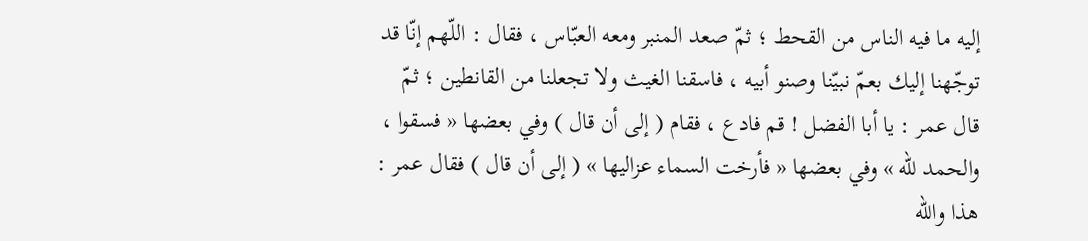إليه ما فيه الناس من القحط ؛ ثمّ صعد المنبر ومعه العبّاس ، فقال : اللّهم إنّا قد توجّهنا إليك بعمّ نبيّنا وصنو أبيه ، فاسقنا الغيث ولا تجعلنا من القانطين ؛ ثمّ قال عمر : يا أبا الفضل ! قم فادع ، فقام ( إلى أن قال ) وفي بعضها « فسقوا ، والحمد للّه » وفي بعضها « فأرخت السماء عزاليها » ( إلى أن قال ) فقال عمر : هذا واللّه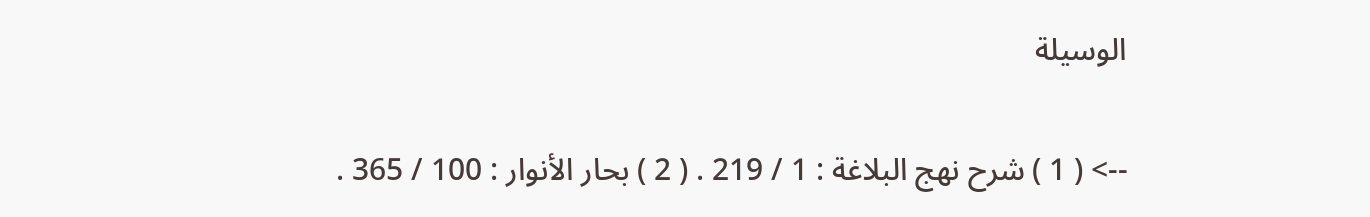الوسيلة

--> ( 1 ) شرح نهج البلاغة : 1 / 219 . ( 2 ) بحار الأنوار : 100 / 365 .